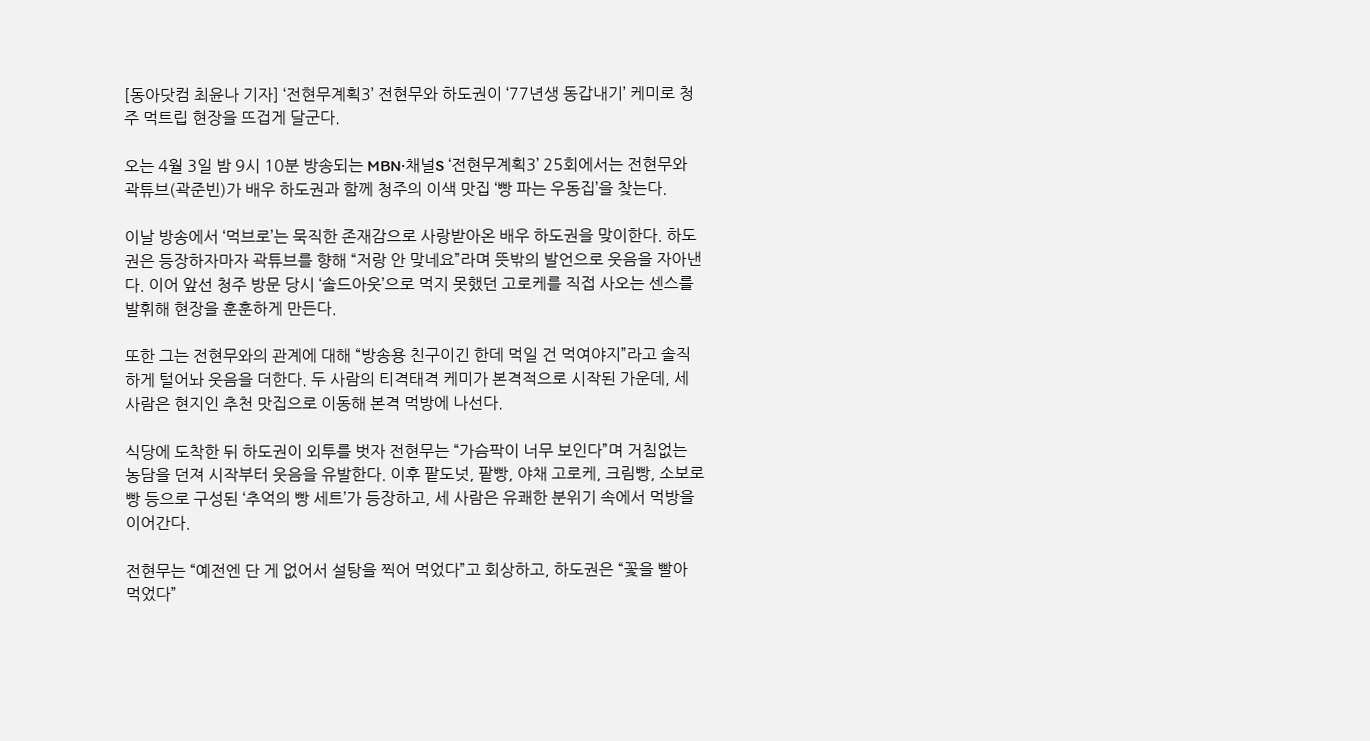[동아닷컴 최윤나 기자] ‘전현무계획3’ 전현무와 하도권이 ‘77년생 동갑내기’ 케미로 청주 먹트립 현장을 뜨겁게 달군다.

오는 4월 3일 밤 9시 10분 방송되는 MBN·채널S ‘전현무계획3’ 25회에서는 전현무와 곽튜브(곽준빈)가 배우 하도권과 함께 청주의 이색 맛집 ‘빵 파는 우동집’을 찾는다.

이날 방송에서 ‘먹브로’는 묵직한 존재감으로 사랑받아온 배우 하도권을 맞이한다. 하도권은 등장하자마자 곽튜브를 향해 “저랑 안 맞네요”라며 뜻밖의 발언으로 웃음을 자아낸다. 이어 앞선 청주 방문 당시 ‘솔드아웃’으로 먹지 못했던 고로케를 직접 사오는 센스를 발휘해 현장을 훈훈하게 만든다.

또한 그는 전현무와의 관계에 대해 “방송용 친구이긴 한데 먹일 건 먹여야지”라고 솔직하게 털어놔 웃음을 더한다. 두 사람의 티격태격 케미가 본격적으로 시작된 가운데, 세 사람은 현지인 추천 맛집으로 이동해 본격 먹방에 나선다.

식당에 도착한 뒤 하도권이 외투를 벗자 전현무는 “가슴팍이 너무 보인다”며 거침없는 농담을 던져 시작부터 웃음을 유발한다. 이후 팥도넛, 팥빵, 야채 고로케, 크림빵, 소보로빵 등으로 구성된 ‘추억의 빵 세트’가 등장하고, 세 사람은 유쾌한 분위기 속에서 먹방을 이어간다.

전현무는 “예전엔 단 게 없어서 설탕을 찍어 먹었다”고 회상하고, 하도권은 “꽃을 빨아 먹었다”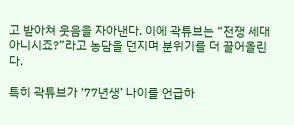고 받아쳐 웃음을 자아낸다. 이에 곽튜브는 “전쟁 세대 아니시죠?”라고 농담을 던지며 분위기를 더 끌어올린다.

특히 곽튜브가 ‘77년생’ 나이를 언급하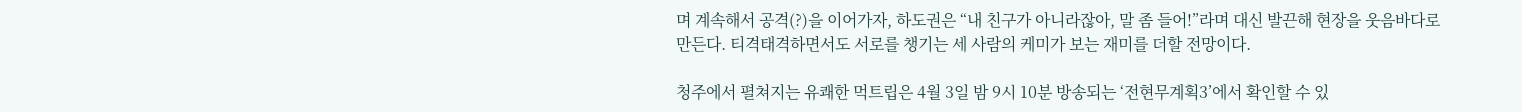며 계속해서 공격(?)을 이어가자, 하도권은 “내 친구가 아니라잖아, 말 좀 들어!”라며 대신 발끈해 현장을 웃음바다로 만든다. 티격태격하면서도 서로를 챙기는 세 사람의 케미가 보는 재미를 더할 전망이다.

청주에서 펼쳐지는 유쾌한 먹트립은 4월 3일 밤 9시 10분 방송되는 ‘전현무계획3’에서 확인할 수 있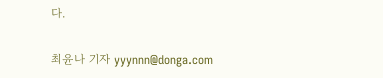다.

최윤나 기자 yyynnn@donga.com